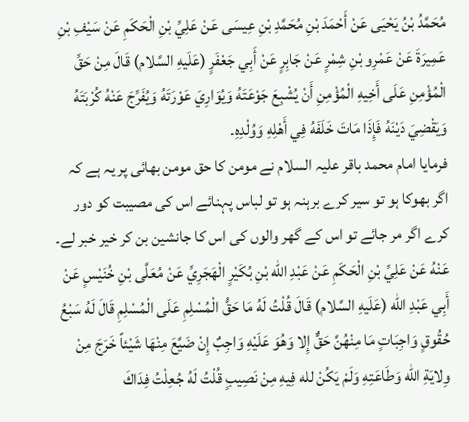مُحَمَّدُ بْنُ يَحْيَى عَنْ أَحْمَدَ بْنِ مُحَمَّدِ بْنِ عِيسَى عَنْ عَلِيِّ بْنِ الْحَكَمِ عَنْ سَيْفِ بْنِ عَمِيرَةَ عَنْ عَمْرِو بْنِ شِمْرٍ عَنْ جَابِرٍ عَنْ أَبِي جَعْفَرٍ (عَلَيهِ السَّلام) قَالَ مِنْ حَقِّ الْمُؤْمِنِ عَلَى أَخِيهِ الْمُؤْمِنِ أَنْ يُشْبِعَ جَوْعَتَهُ وَيُوَارِيَ عَوْرَتَهُ وَيُفَرِّجَ عَنْهُ كُرْبَتَهُ وَيَقْضِيَ دَيْنَهُ فَإِذَا مَاتَ خَلَفَهُ فِي أَهْلِهِ وَوُلْدِهِ۔
فرمایا امام محمد باقر علیہ السلام نے مومن کا حق مومن بھائی پر یہ ہے کہ اگر بھوکا ہو تو سیر کرے برہنہ ہو تو لباس پہنائے اس کی مصیبت کو دور کرے اگر مر جائے تو اس کے گھر والوں کی اس کا جانشین بن کر خیر خبر لے۔
عَنْهُ عَنْ عَلِيِّ بْنِ الْحَكَمِ عَنْ عَبْدِ الله بْنِ بُكَيْرٍ الْهَجَرِيِّ عَنْ مُعَلَّى بْنِ خُنَيْسٍ عَنْ أَبِي عَبْدِ الله (عَلَيهِ السَّلام) قَالَ قُلْتُ لَهُ مَا حَقُّ الْمُسْلِمِ عَلَى الْمُسْلِمِ قَالَ لَهُ سَبْعُ حُقُوقٍ وَاجِبَاتٍ مَا مِنْهُنَّ حَقٌّ إِلا وَهُوَ عَلَيْهِ وَاجِبٌ إِنْ ضَيَّعَ مِنْهَا شَيْئاً خَرَجَ مِنْ وِلايَةِ الله وَطَاعَتِهِ وَلَمْ يَكُنْ لله فِيهِ مِنْ نَصِيبٍ قُلْتُ لَهُ جُعِلْتُ فِدَاكَ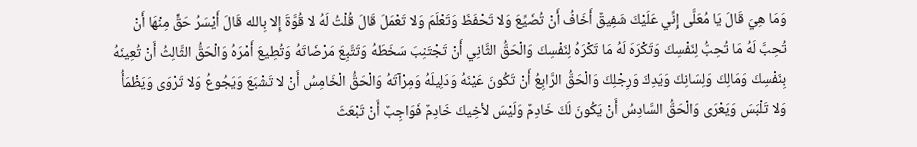وَمَا هِيَ قَالَ يَا مُعَلَّى إِنِّي عَلَيْكَ شَفِيقٌ أَخَافُ أَنْ تُضَيِّعَ وَلا تَحْفَظَ وَتَعْلَمَ وَلا تَعْمَلَ قَالَ قُلْتُ لَهُ لا قُوَّةَ إِلا بِالله قَالَ أَيْسَرُ حَقٍّ مِنْهَا أَنْ تُحِبَّ لَهُ مَا تُحِبُّ لِنَفْسِكَ وَتَكْرَهَ لَهُ مَا تَكْرَهُ لِنَفْسِكَ وَالْحَقُّ الثَّانِي أَنْ تَجْتَنِبَ سَخَطَهُ وَتَتَّبِعَ مَرْضَاتَهُ وَتُطِيعَ أَمْرَهُ وَالْحَقُّ الثَّالِثُ أَنْ تُعِينَهُ بِنَفْسِكَ وَمَالِكَ وَلِسَانِكَ وَيَدِكَ وَرِجْلِكَ وَالْحَقُّ الرَّابِعُ أَنْ تَكُونَ عَيْنَهُ وَدَلِيلَهُ وَمِرْآتَهُ وَالْحَقُّ الْخَامِسُ أَنْ لا تَشْبَعَ وَيَجُوعُ وَلا تَرْوَى وَيَظْمَأُ وَلا تَلْبَسَ وَيَعْرَى وَالْحَقُّ السَّادِسُ أَنْ يَكُونَ لَكَ خَادِمٌ وَلَيْسَ لأخِيكَ خَادِمٌ فَوَاجِبٌ أَنْ تَبْعَثَ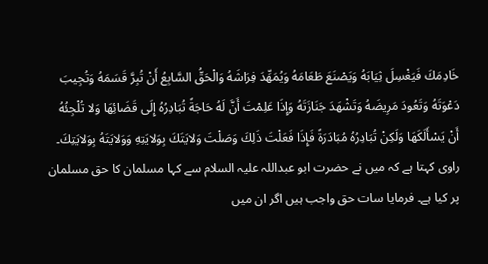خَادِمَكَ فَيَغْسِلَ ثِيَابَهُ وَيَصْنَعَ طَعَامَهُ وَيُمَهِّدَ فِرَاشَهُ وَالْحَقُّ السَّابِعُ أَنْ تُبِرَّ قَسَمَهُ وَتُجِيبَ دَعْوَتَهُ وَتَعُودَ مَرِيضَهُ وَتَشْهَدَ جَنَازَتَهُ وَإِذَا عَلِمْتَ أَنَّ لَهُ حَاجَةً تُبَادِرُهُ إِلَى قَضَائِهَا وَلا تُلْجِئُهُ أَنْ يَسْأَلَكَهَا وَلَكِنْ تُبَادِرُهُ مُبَادَرَةً فَإِذَا فَعَلْتَ ذَلِكَ وَصَلْتَ وَلايَتَكَ بِوَلايَتِهِ وَوَلايَتَهُ بِوَلايَتِكَ۔
راوی کہتا ہے کہ میں نے حضرت ابو عبداللہ علیہ السلام سے کہا مسلمان کا حق مسلمان پر کیا ہے۔ فرمایا سات حق واجب ہیں اگر ان میں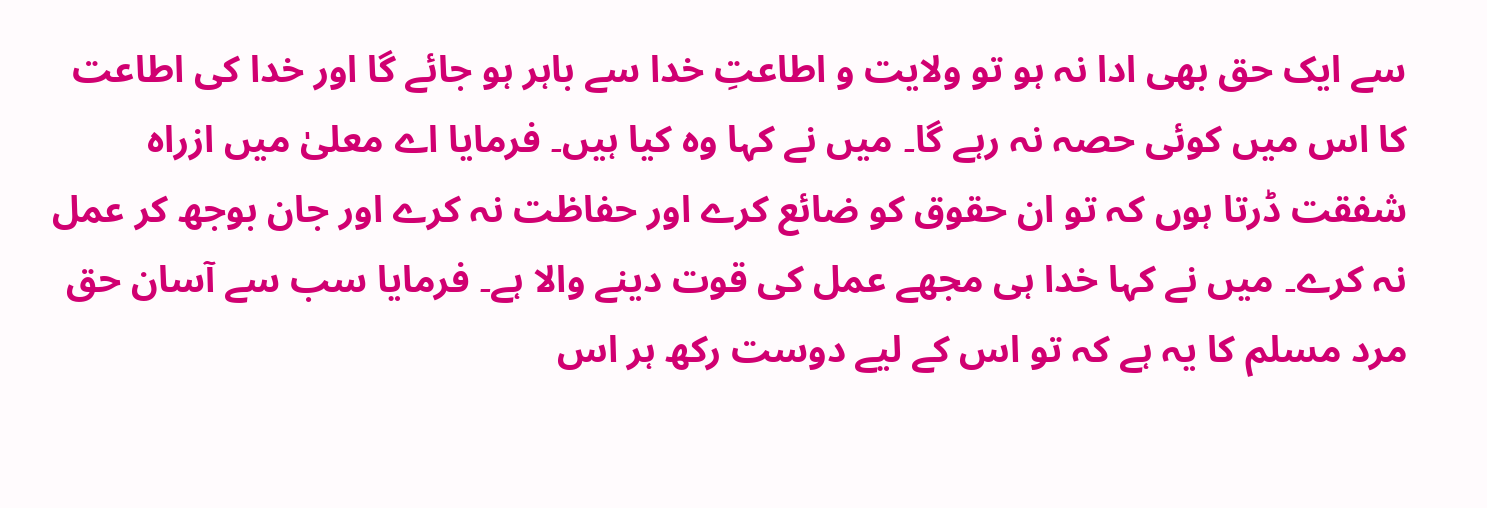سے ایک حق بھی ادا نہ ہو تو ولایت و اطاعتِ خدا سے باہر ہو جائے گا اور خدا کی اطاعت کا اس میں کوئی حصہ نہ رہے گا۔ میں نے کہا وہ کیا ہیں۔ فرمایا اے معلیٰ میں ازراہ شفقت ڈرتا ہوں کہ تو ان حقوق کو ضائع کرے اور حفاظت نہ کرے اور جان بوجھ کر عمل نہ کرے۔ میں نے کہا خدا ہی مجھے عمل کی قوت دینے والا ہے۔ فرمایا سب سے آسان حق مرد مسلم کا یہ ہے کہ تو اس کے لیے دوست رکھ ہر اس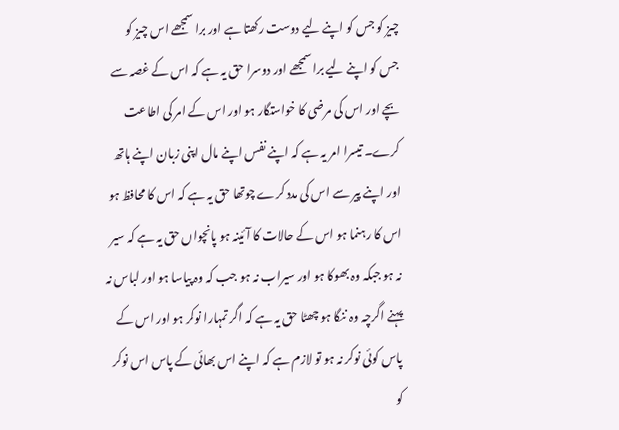چیز کو جس کو اپنے لیے دوست رکھتا ہے اور برا سمجھے اس چیز کو جس کو اپنے لیے برا سمجھے اور دوسرا حق یہ ہے کہ اس کے غصہ سے بچے اور اس کی مرضی کا خواستگار ہو اور اس کے امر کی اطاعت کرے۔ تیسرا امر یہ ہے کہ اپنے نفس اپنے مال اپنی زبان اپنے ہاتھ اور اپنے پیر سے اس کی مدد کرے چوتھا حق یہ ہے کہ اس کا محافظ ہو اس کا رہنما ہو اس کے حالات کا آئینہ ہو پانچواں حق یہ ہے کہ سیر نہ ہو جبکہ وہ بھوکا ہو اور سیراب نہ ہو جب کہ وہ پیاسا ہو اور لباس نہ پہنے اگرچہ وہ ننگا ہو چھٹا حق یہ ہے کہ اگر تمہارا نوکر ہو اور اس کے پاس کوئی نوکر نہ ہو تو لازم ہے کہ اپنے اس بھائی کے پاس اس نوکر کو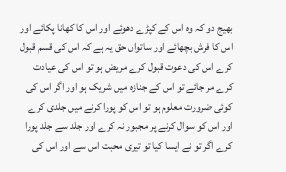بھیج دو کہ وہ اس کے کپڑے دھوئے اور اس کا کھانا پکائے اور اس کا فرش بچھائے اور ساتواں حق یہ ہے کہ اس کی قسم قبول کرے اس کی دعوت قبول کرے مریض ہو تو اس کی عیادت کرے مر جائے تو اس کے جنازہ میں شریک ہو اور اگر اس کی کوئی ضرورت معلوم ہو تو اس کو پورا کرنے میں جلدی کرے اور اس کو سوال کرنے پر مجبور نہ کرے اور جلد سے جلد پورا کرے اگر تو نے ایسا کیا تو تیری محبت اس سے اور اس کی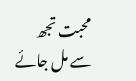محبت تجھ سے مل جائے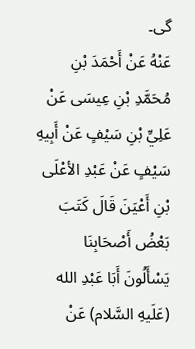گی۔
عَنْهُ عَنْ أَحْمَدَ بْنِ مُحَمَّدِ بْنِ عِيسَى عَنْ عَلِيِّ بْنِ سَيْفٍ عَنْ أَبِيهِ سَيْفٍ عَنْ عَبْدِ الأعْلَى بْنِ أَعْيَنَ قَالَ كَتَبَ بَعْضُ أَصْحَابِنَا يَسْأَلُونَ أَبَا عَبْدِ الله (عَلَيهِ السَّلام) عَنْ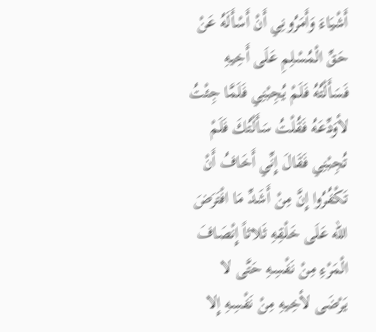أَشْيَاءَ وَأَمَرُونِي أَنْ أَسْأَلَهُ عَنْ حَقِّ الْمُسْلِمِ عَلَى أَخِيهِ فَسَأَلْتُهُ فَلَمْ يُجِبْنِي فَلَمَّا جِئْتُ لأوَدِّعَهُ فَقُلْتُ سَأَلْتُكَ فَلَمْ تُجِبْنِي فَقَالَ إِنِّي أَخَافُ أَنْ تَكْفُرُوا إِنَّ مِنْ أَشَدِّ مَا افْتَرَضَ الله عَلَى خَلْقِهِ ثَلاثاً إِنْصَافَ الْمَرْءِ مِنْ نَفْسِهِ حَتَّى لا يَرْضَى لأخِيهِ مِنْ نَفْسِهِ إِلا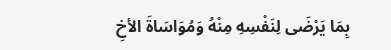بِمَا يَرْضَى لِنَفْسِهِ مِنْهُ وَمُوَاسَاةَ الأخِ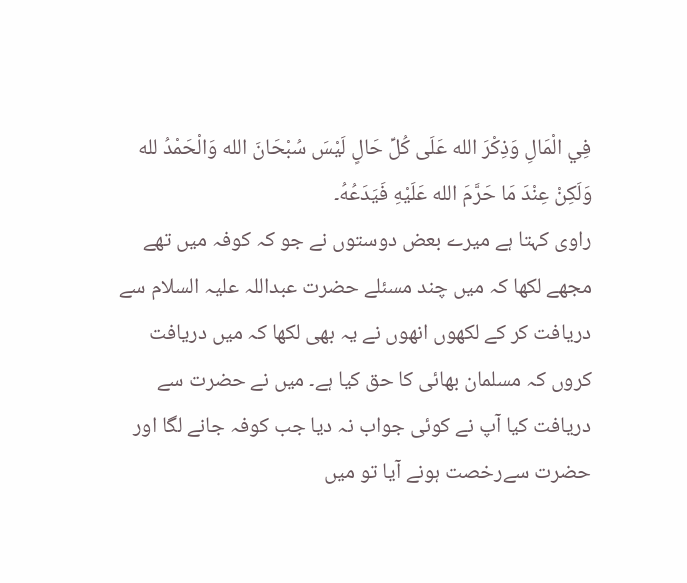فِي الْمَالِ وَذِكْرَ الله عَلَى كُلِّ حَالٍ لَيْسَ سُبْحَانَ الله وَالْحَمْدُ لله وَلَكِنْ عِنْدَ مَا حَرَّمَ الله عَلَيْهِ فَيَدَعُهُ۔
راوی کہتا ہے میرے بعض دوستوں نے جو کہ کوفہ میں تھے مجھے لکھا کہ میں چند مسئلے حضرت عبداللہ علیہ السلام سے دریافت کر کے لکھوں انھوں نے یہ بھی لکھا کہ میں دریافت کروں کہ مسلمان بھائی کا حق کیا ہے۔ میں نے حضرت سے دریافت کیا آپ نے کوئی جواب نہ دیا جب کوفہ جانے لگا اور حضرت سےرخصت ہونے آیا تو میں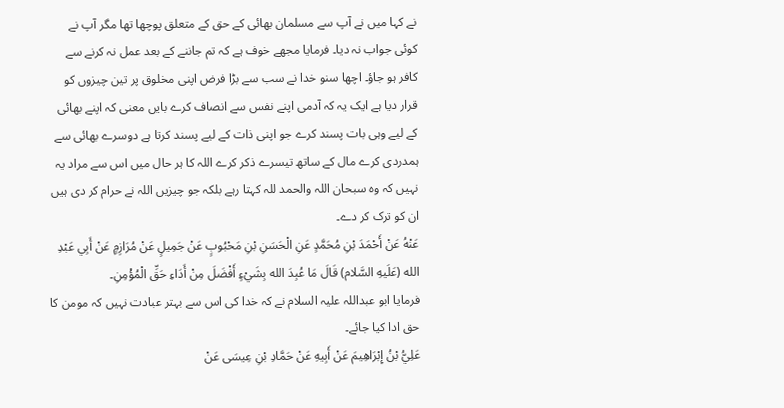نے کہا میں نے آپ سے مسلمان بھائی کے حق کے متعلق پوچھا تھا مگر آپ نے کوئی جواب نہ دیا۔ فرمایا مجھے خوف ہے کہ تم جاننے کے بعد عمل نہ کرنے سے کافر ہو جاؤ۔ اچھا سنو خدا نے سب سے بڑا فرض اپنی مخلوق پر تین چیزوں کو قرار دیا ہے ایک یہ کہ آدمی اپنے نفس سے انصاف کرے بایں معنی کہ اپنے بھائی کے لیے وہی بات پسند کرے جو اپنی ذات کے لیے پسند کرتا ہے دوسرے بھائی سے ہمدردی کرے مال کے ساتھ تیسرے ذکر کرے اللہ کا ہر حال میں اس سے مراد یہ نہیں کہ وہ سبحان اللہ والحمد للہ کہتا رہے بلکہ جو چیزیں اللہ نے حرام کر دی ہیں ان کو ترک کر دے۔
عَنْهُ عَنْ أَحْمَدَ بْنِ مُحَمَّدٍ عَنِ الْحَسَنِ بْنِ مَحْبُوبٍ عَنْ جَمِيلٍ عَنْ مُرَازِمٍ عَنْ أَبِي عَبْدِ الله (عَلَيهِ السَّلام) قَالَ مَا عُبِدَ الله بِشَيْءٍ أَفْضَلَ مِنْ أَدَاءِ حَقِّ الْمُؤْمِنِ۔
فرمایا ابو عبداللہ علیہ السلام نے کہ خدا کی اس سے بہتر عبادت نہیں کہ مومن کا حق ادا کیا جائے۔
عَلِيُّ بْنُ إِبْرَاهِيمَ عَنْ أَبِيهِ عَنْ حَمَّادِ بْنِ عِيسَى عَنْ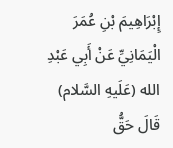إِبْرَاهِيمَ بْنِ عُمَرَ الْيَمَانِيِّ عَنْ أَبِي عَبْدِ الله (عَلَيهِ السَّلام) قَالَ حَقُّ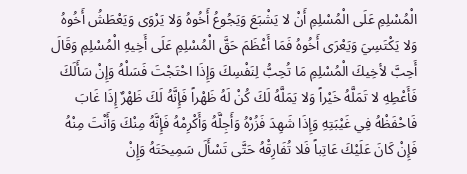الْمُسْلِمِ عَلَى الْمُسْلِمِ أَنْ لا يَشْبَعَ وَيَجُوعُ أَخُوهُ وَلا يَرْوَى وَيَعْطَشُ أَخُوهُ وَلا يَكْتَسِيَ وَيَعْرَى أَخُوهُ فَمَا أَعْظَمَ حَقَّ الْمُسْلِمِ عَلَى أَخِيهِ الْمُسْلِمِ وَقَالَ أَحِبَّ لأخِيكَ الْمُسْلِمِ مَا تُحِبُّ لِنَفْسِكَ وَإِذَا احْتَجْتَ فَسَلْهُ وَإِنْ سَأَلَكَ فَأَعْطِهِ لا تَمَلَّهُ خَيْراً وَلا يَمَلَّهُ لَكَ كُنْ لَهُ ظَهْراً فَإِنَّهُ لَكَ ظَهْرٌ إِذَا غَابَ فَاحْفَظْهُ فِي غَيْبَتِهِ وَإِذَا شَهِدَ فَزُرْهُ وَأَجِلَّهُ وَأَكْرِمْهُ فَإِنَّهُ مِنْكَ وَأَنْتَ مِنْهُ فَإِنْ كَانَ عَلَيْكَ عَاتِباً فَلا تُفَارِقْهُ حَتَّى تَسْأَلَ سَمِيحَتَهُ وَإِنْ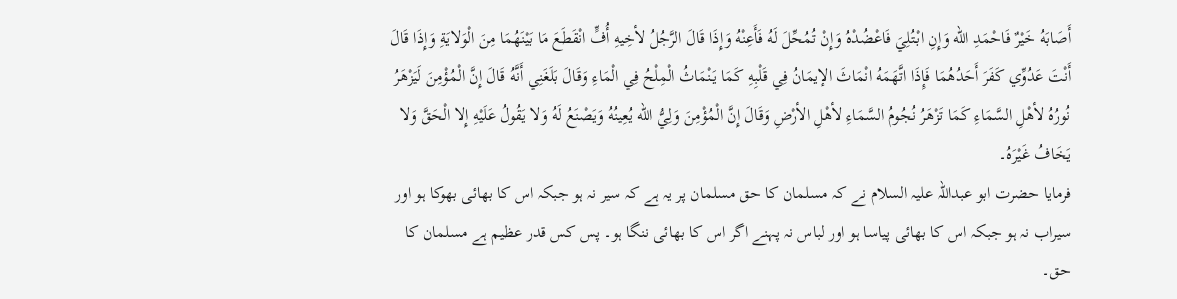أَصَابَهُ خَيْرٌ فَاحْمَدِ الله وَإِنِ ابْتُلِيَ فَاعْضُدْهُ وَإِنْ تُمُحِّلَ لَهُ فَأَعِنْهُ وَإِذَا قَالَ الرَّجُلُ لأخِيهِ أُفٍّ انْقَطَعَ مَا بَيْنَهُمَا مِنَ الْوَلايَةِ وَإِذَا قَالَ أَنْتَ عَدُوِّي كَفَرَ أَحَدُهُمَا فَإِذَا اتَّهَمَهُ انْمَاثَ الإيمَانُ فِي قَلْبِهِ كَمَا يَنْمَاثُ الْمِلْحُ فِي الْمَاءِ وَقَالَ بَلَغَنِي أَنَّهُ قَالَ إِنَّ الْمُؤْمِنَ لَيَزْهَرُ نُورُهُ لأهْلِ السَّمَاءِ كَمَا تَزْهَرُ نُجُومُ السَّمَاءِ لأهْلِ الأرْضِ وَقَالَ إِنَّ الْمُؤْمِنَ وَلِيُّ الله يُعِينُهُ وَيَصْنَعُ لَهُ وَلا يَقُولُ عَلَيْهِ إِلا الْحَقَّ وَلا يَخَافُ غَيْرَهُ۔
فرمایا حضرت ابو عبداللہ علیہ السلام نے کہ مسلمان کا حق مسلمان پر یہ ہے کہ سیر نہ ہو جبکہ اس کا بھائی بھوکا ہو اور سیراب نہ ہو جبکہ اس کا بھائی پیاسا ہو اور لباس نہ پہنے اگر اس کا بھائی ننگا ہو۔ پس کس قدر عظیم ہے مسلمان کا حق۔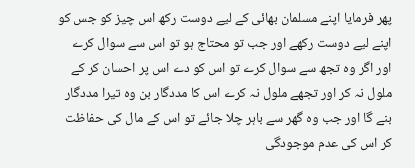پھر فرمایا اپنے مسلمان بھائی کے لیے دوست رکھ اس چیز کو جس کو اپنے لیے دوست رکھے اور جب تو محتاج ہو تو اس سے سوال کرے اور اگر وہ تجھ سے سوال کرے تو اس کو دے اس پر احسان کر کے ملول نہ کر اور تجھے ملول نہ کرے اس کا مددگار بن وہ تیرا مددگار بنے گا اور جب وہ گھر سے باہر چلا جائے تو اس کے مال کی حفاظت کر اس کی عدم موجودگی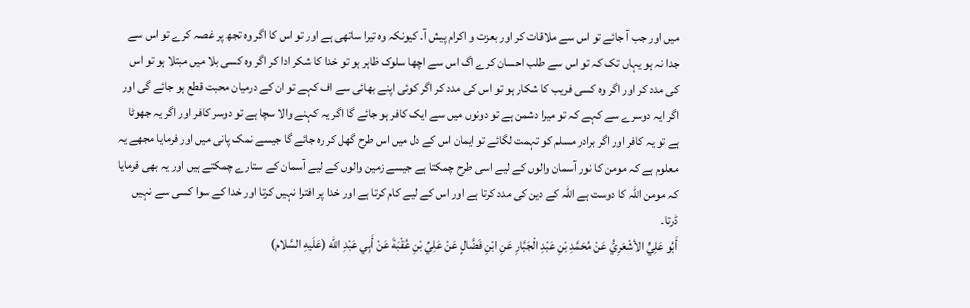میں اور جب آ جائے تو اس سے ملاقات کر اور بعزت و اکرام پیش آ۔ کیونکہ وہ تیرا ساتھی ہے اور تو اس کا اگر وہ تجھ پر غصہ کرے تو اس سے جدا نہ ہو یہاں تک کہ تو اس سے طلب احسان کرے اگ اس سے اچھا سلوک ظاہر ہو تو خدا کا شکر ادا کر اگر وہ کسی بلا میں مبتلا ہو تو اس کی مدد کر اور اگر وہ کسی فریب کا شکار ہو تو اس کی مدد کر اگر کوئی اپنے بھائی سے اف کہے تو ان کے درمیان محبت قطع ہو جائے گی اور اگر ایہ دوسرے سے کہے کہ تو میرا دشمن ہے تو دونوں میں سے ایک کافر ہو جائے گا اگر یہ کہنے والا سچا ہے تو دوسر کافر اور اگر یہ جھوٹا ہے تو یہ کافر اور اگر برادر مسلم کو تہمت لگائے تو ایمان اس کے دل میں اس طرح گھل کر رہ جائے گا جیسے نمک پانی میں اور فرمایا مجھے یہ معلوم ہے کہ مومن کا نور آسمان والوں کے لیے اسی طرح چمکتا ہے جیسے زمین والوں کے لیے آسمان کے ستارے چمکتے ہیں اور یہ بھی فرمایا کہ مومن اللہ کا دوست ہے اللہ کے دین کی مدد کرتا ہے اور اس کے لیے کام کرتا ہے اور خدا پر افترا نہیں کرتا اور خدا کے سوا کسی سے نہیں ڈرتا۔
أَبُو عَلِيٍّ الأشْعَرِيُّ عَنْ مُحَمَّدِ بْنِ عَبْدِ الْجَبَّارِ عَنِ ابْنِ فَضَّالٍ عَنْ عَلِيِّ بْنِ عُقْبَةَ عَنْ أَبِي عَبْدِ الله (عَلَيهِ السَّلام)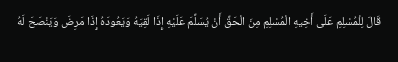قَالَ لِلْمُسْلِمِ عَلَى أَخِيهِ الْمُسْلِمِ مِنَ الْحَقِّ أَنْ يُسَلِّمَ عَلَيْهِ إِذَا لَقِيَهُ وَيَعُودَهُ إِذَا مَرِضَ وَيَنْصَحَ لَهُ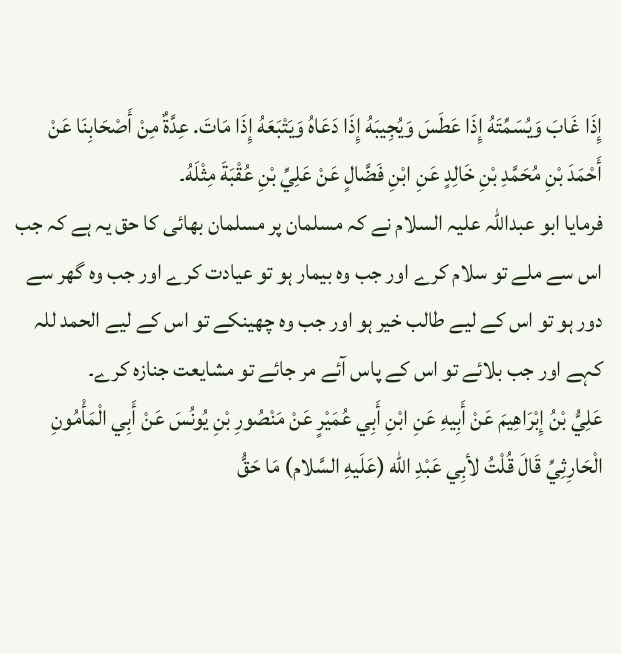إِذَا غَابَ وَيُسَمِّتَهُ إِذَا عَطَسَ وَيُجِيبَهُ إِذَا دَعَاهُ وَيَتْبَعَهُ إِذَا مَاتَ. عِدَّةٌ مِنْ أَصْحَابِنَا عَنْ أَحْمَدَ بْنِ مُحَمَّدِ بْنِ خَالِدٍ عَنِ ابْنِ فَضَّالٍ عَنْ عَلِيِّ بْنِ عُقْبَةَ مِثْلَهُ۔
فرمایا ابو عبداللہ علیہ السلام نے کہ مسلمان پر مسلمان بھائی کا حق یہ ہے کہ جب اس سے ملے تو سلام کرے اور جب وہ بیمار ہو تو عیادت کرے اور جب وہ گھر سے دور ہو تو اس کے لیے طالب خیر ہو اور جب وہ چھینکے تو اس کے لیے الحمد للہ کہے اور جب بلائے تو اس کے پاس آئے مر جائے تو مشایعت جنازہ کرے۔
عَلِيُّ بْنُ إِبْرَاهِيمَ عَنْ أَبِيهِ عَنِ ابْنِ أَبِي عُمَيْرٍ عَنْ مَنْصُورِ بْنِ يُونُسَ عَنْ أَبِي الْمَأْمُونِ الْحَارِثِيِّ قَالَ قُلْتُ لأبِي عَبْدِ الله (عَلَيهِ السَّلام) مَا حَقُّ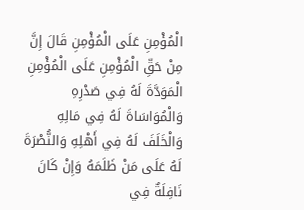الْمُؤْمِنِ عَلَى الْمُؤْمِنِ قَالَ إِنَّ مِنْ حَقِّ الْمُؤْمِنِ عَلَى الْمُؤْمِنِ الْمَوَدَّةَ لَهُ فِي صَدْرِهِ وَالْمُوَاسَاةَ لَهُ فِي مَالِهِ وَالْخَلَفَ لَهُ فِي أَهْلِهِ وَالنُّصْرَةَ لَهُ عَلَى مَنْ ظَلَمَهُ وَإِنْ كَانَ نَافِلَةٌ فِي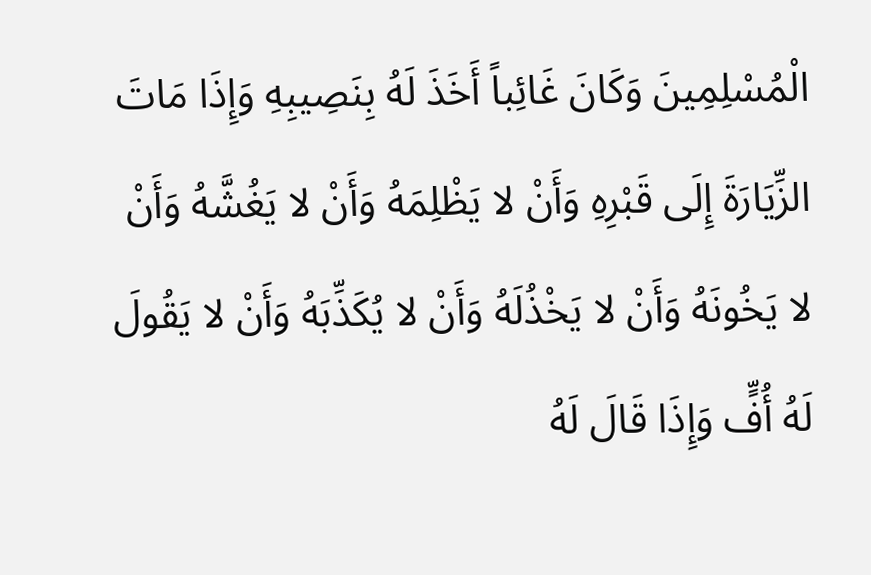الْمُسْلِمِينَ وَكَانَ غَائِباً أَخَذَ لَهُ بِنَصِيبِهِ وَإِذَا مَاتَ الزِّيَارَةَ إِلَى قَبْرِهِ وَأَنْ لا يَظْلِمَهُ وَأَنْ لا يَغُشَّهُ وَأَنْ لا يَخُونَهُ وَأَنْ لا يَخْذُلَهُ وَأَنْ لا يُكَذِّبَهُ وَأَنْ لا يَقُولَ لَهُ أُفٍّ وَإِذَا قَالَ لَهُ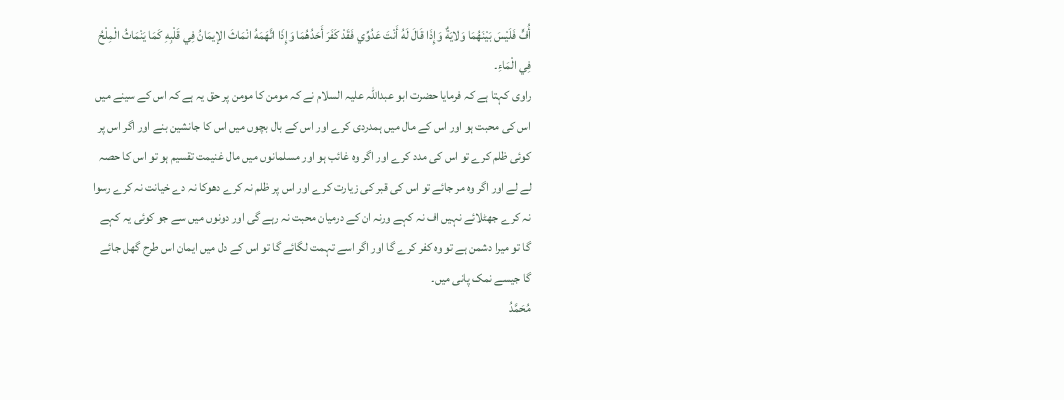أُفٍّ فَلَيْسَ بَيْنَهُمَا وَلايَةٌ وَإِذَا قَالَ لَهُ أَنْتَ عَدُوِّي فَقَدْ كَفَرَ أَحَدُهُمَا وَإِذَا اتَّهَمَهُ انْمَاثَ الإيمَانُ فِي قَلْبِهِ كَمَا يَنْمَاثُ الْمِلْحُ فِي الْمَاءِ۔
راوی کہتا ہے کہ فرمایا حضرت ابو عبداللہ علیہ السلام نے کہ مومن کا مومن پر حق یہ ہے کہ اس کے سینے میں اس کی محبت ہو اور اس کے مال میں ہمدردی کرے اور اس کے بال بچوں میں اس کا جانشین بنے اور اگر اس پر کوئی ظلم کرے تو اس کی مدد کرے اور اگر وہ غائب ہو اور مسلمانوں میں مال غنیمت تقسیم ہو تو اس کا حصہ لے لے اور اگر وہ مر جائے تو اس کی قبر کی زیارت کرے اور اس پر ظلم نہ کرے دھوکا نہ دے خیانت نہ کرے رسوا نہ کرے جھٹلائے نہیں اف نہ کہے ورنہ ان کے درمیان محبت نہ رہے گی اور دونوں میں سے جو کوئی یہ کہے گا تو میرا دشمن ہے تو وہ کفر کرے گا اور اگر اسے تہمت لگائے گا تو اس کے دل میں ایمان اس طرح گھل جائے گا جیسے نمک پانی میں۔
مُحَمَّدُ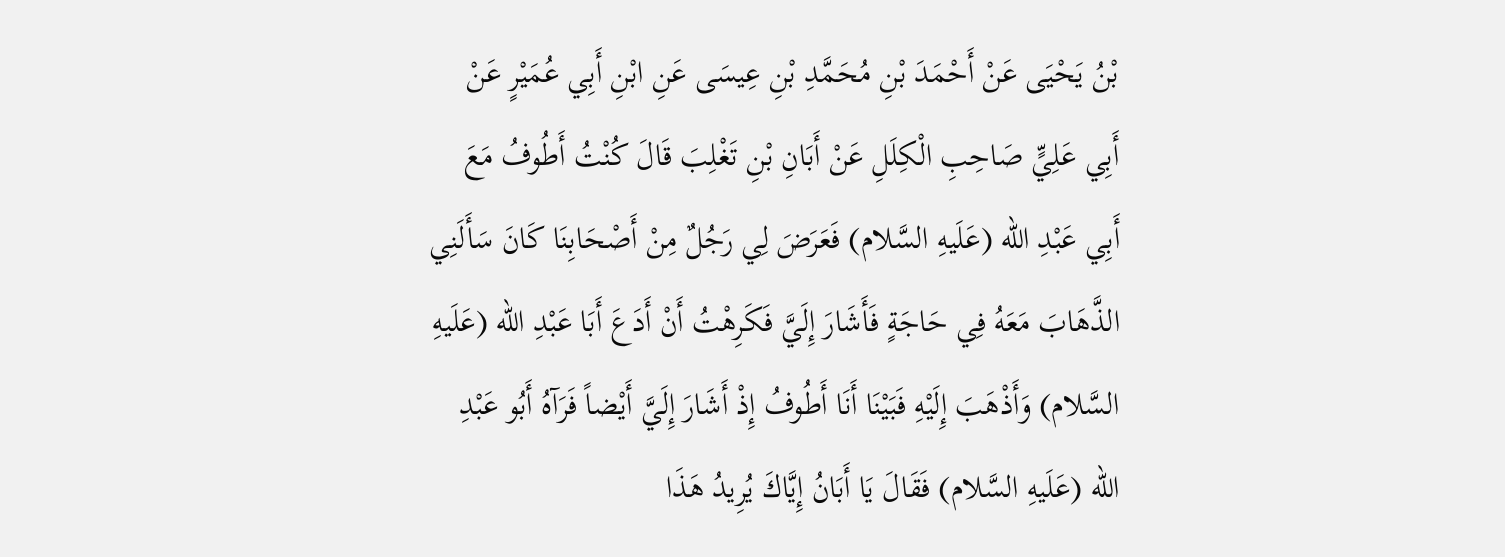بْنُ يَحْيَى عَنْ أَحْمَدَ بْنِ مُحَمَّدِ بْنِ عِيسَى عَنِ ابْنِ أَبِي عُمَيْرٍ عَنْ أَبِي عَلِيٍّ صَاحِبِ الْكِلَلِ عَنْ أَبَانِ بْنِ تَغْلِبَ قَالَ كُنْتُ أَطُوفُ مَعَ أَبِي عَبْدِ الله (عَلَيهِ السَّلام) فَعَرَضَ لِي رَجُلٌ مِنْ أَصْحَابِنَا كَانَ سَأَلَنِي الذَّهَابَ مَعَهُ فِي حَاجَةٍ فَأَشَارَ إِلَيَّ فَكَرِهْتُ أَنْ أَدَعَ أَبَا عَبْدِ الله (عَلَيهِ السَّلام) وَأَذْهَبَ إِلَيْهِ فَبَيْنَا أَنَا أَطُوفُ إِذْ أَشَارَ إِلَيَّ أَيْضاً فَرَآهُ أَبُو عَبْدِ الله (عَلَيهِ السَّلام) فَقَالَ يَا أَبَانُ إِيَّاكَ يُرِيدُ هَذَا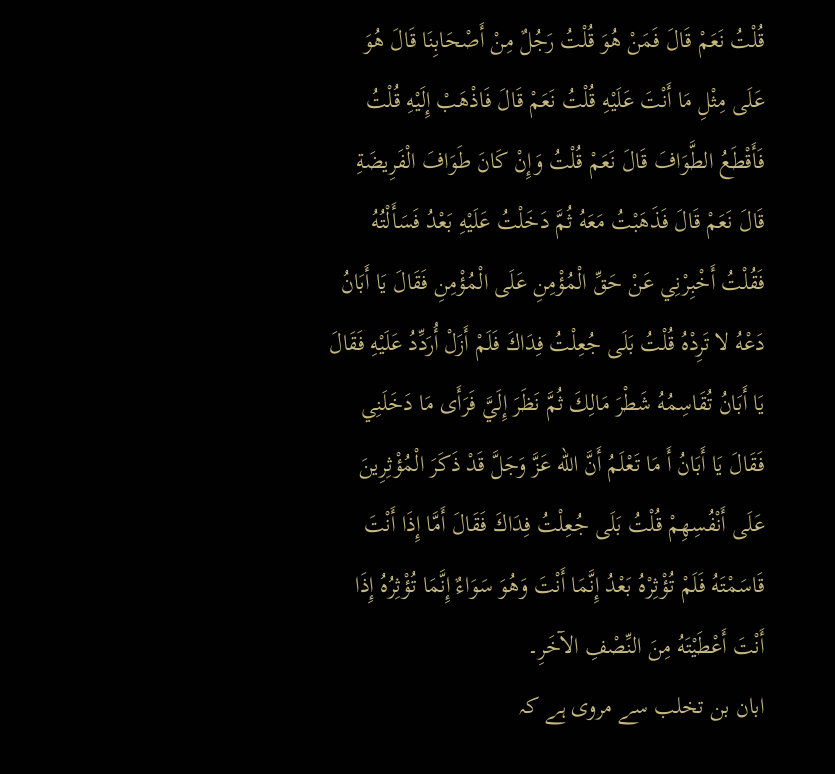قُلْتُ نَعَمْ قَالَ فَمَنْ هُوَ قُلْتُ رَجُلٌ مِنْ أَصْحَابِنَا قَالَ هُوَ عَلَى مِثْلِ مَا أَنْتَ عَلَيْهِ قُلْتُ نَعَمْ قَالَ فَاذْهَبْ إِلَيْهِ قُلْتُ فَأَقْطَعُ الطَّوَافَ قَالَ نَعَمْ قُلْتُ وَإِنْ كَانَ طَوَافَ الْفَرِيضَةِ قَالَ نَعَمْ قَالَ فَذَهَبْتُ مَعَهُ ثُمَّ دَخَلْتُ عَلَيْهِ بَعْدُ فَسَأَلْتُهُ فَقُلْتُ أَخْبِرْنِي عَنْ حَقِّ الْمُؤْمِنِ عَلَى الْمُؤْمِنِ فَقَالَ يَا أَبَانُ دَعْهُ لا تَرِدْهُ قُلْتُ بَلَى جُعِلْتُ فِدَاكَ فَلَمْ أَزَلْ أُرَدِّدُ عَلَيْهِ فَقَالَ يَا أَبَانُ تُقَاسِمُهُ شَطْرَ مَالِكَ ثُمَّ نَظَرَ إِلَيَّ فَرَأَى مَا دَخَلَنِي فَقَالَ يَا أَبَانُ أَ مَا تَعْلَمُ أَنَّ الله عَزَّ وَجَلَّ قَدْ ذَكَرَ الْمُؤْثِرِينَ عَلَى أَنْفُسِهِمْ قُلْتُ بَلَى جُعِلْتُ فِدَاكَ فَقَالَ أَمَّا إِذَا أَنْتَ قَاسَمْتَهُ فَلَمْ تُؤْثِرْهُ بَعْدُ إِنَّمَا أَنْتَ وَهُوَ سَوَاءٌ إِنَّمَا تُؤْثِرُهُ إِذَا أَنْتَ أَعْطَيْتَهُ مِنَ النِّصْفِ الآخَرِ۔
ابان بن تخلب سے مروی ہے کہ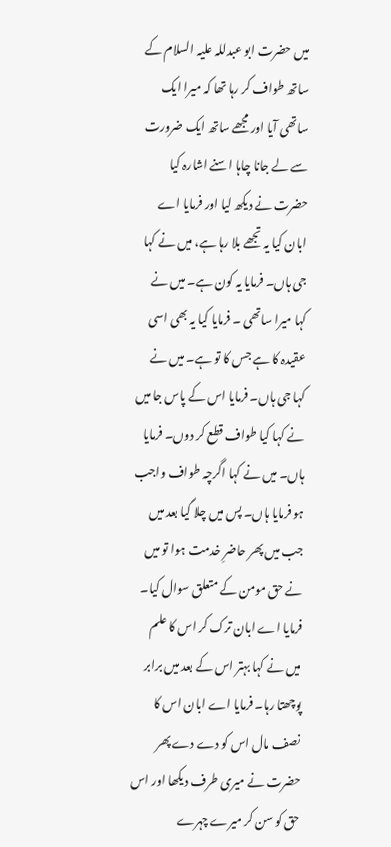میں حضرت ابو عبدللہ علیہ السلام کے ساتھ طواف کر رہا تھا کہ میرا ایک ساتھی آیا اور مجھے ساتھ ایک ضرورت سے لے جانا چاہا اسنے اشارہ کیا حضرت نے دیکھ لیا اور فرمایا اے ابان کیا یہ تجھے بلا رہا ہے، میں نے کہا جی ہاں۔ فرمایا یہ کون ہے۔ میں نے کہا میرا ساتھی ۔ فرمایا کیا یہ بھی اسی عقیدہ کا ہے جس کا تو ہے۔ میں نے کہا جی ہاں۔ فرمایا اس کے پاس جا میں نے کہا کیا طواف قطع کر دوں۔ فرمایا ہاں۔ میں نے کہا اگرچہ طواف واجب ہو فرمایا ہاں۔ پس میں چلا گیا بعد میں جب میں پھر حاضرِ خدمت ہوا تو میں نے حق مومن کے متعلق سوال کیا۔ فرمایا اے ابان ترک کر اس کا علم میں نے کہا بہتر اس کے بعد میں برابر پوچھتا رہا۔ فرمایا اے ابان اس کا نصف مال اس کو دے دے پھر حضرت نے میری طرف دیکھا اور اس حق کو سن کر میرے چہرے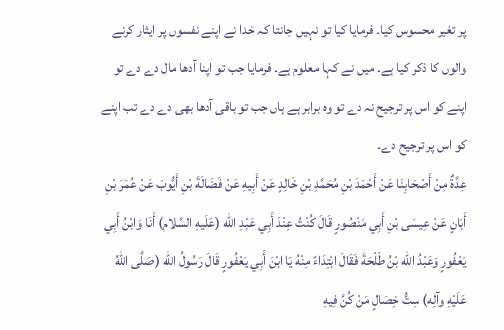پر تغیر محسوس کیا۔ فرمایا کیا تو نہیں جانتا کہ خدا نے اپنے نفسوں پر ایثار کرنے والوں کا ذکر کیا ہے۔ میں نے کہا معلوم ہے۔ فرمایا جب تو اپنا آدھا مال دے دے تو اپنے کو اس پر ترجیح نہ دے تو وہ برابر ہے ہاں جب تو باقی آدھا بھی دے دے تب اپنے کو اس پر ترجیح دے۔
عِدَّةٌ مِنْ أَصْحَابِنَا عَنْ أَحْمَدَ بْنِ مُحَمَّدِ بْنِ خَالِدٍ عَنْ أَبِيهِ عَنْ فَضَالَةَ بْنِ أَيُّوبَ عَنْ عُمَرَ بْنِ أَبَانٍ عَنْ عِيسَى بْنِ أَبِي مَنْصُورٍ قَالَ كُنْتُ عِنْدَ أَبِي عَبْدِ الله (عَلَيهِ السَّلام) أَنَا وَابْنُ أَبِي يَعْفُورٍ وَعَبْدُ الله بْنُ طَلْحَةَ فَقَالَ ابْتِدَاءً مِنْهُ يَا ابْنَ أَبِي يَعْفُورٍ قَالَ رَسُولُ الله (صَلَّى اللهُ عَلَيْهِ وآلِه) سِتُّ خِصَالٍ مَنْ كُنَّ فِيهِ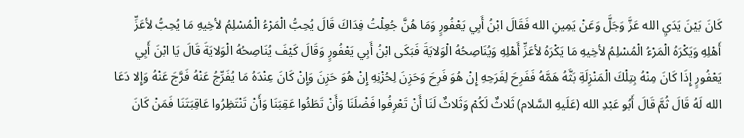كَانَ بَيْنَ يَدَيِ الله عَزَّ وَجَلَّ وَعَنْ يَمِينِ الله فَقَالَ ابْنُ أَبِي يَعْفُورٍ وَمَا هُنَّ جُعِلْتُ فِدَاكَ قَالَ يُحِبُّ الْمَرْءُ الْمُسْلِمُ لأخِيهِ مَا يُحِبُّ لأعَزِّ أَهْلِهِ وَيَكْرَهُ الْمَرْءُ الْمُسْلِمُ لأخِيهِ مَا يَكْرَهُ لأعَزِّ أَهْلِهِ وَيُنَاصِحُهُ الْوَلايَةَ فَبَكَى ابْنُ أَبِي يَعْفُورٍ وَقَالَ كَيْفَ يُنَاصِحُهُ الْوَلايَةَ قَالَ يَا ابْنَ أَبِي يَعْفُورٍ إِذَا كَانَ مِنْهُ بِتِلْكَ الْمَنْزِلَةِ بَثَّهُ هَمَّهُ فَفَرِحَ لِفَرَحِهِ إِنْ هُوَ فَرِحَ وَحَزِنَ لِحُزْنِهِ إِنْ هُوَ حَزِنَ وَإِنْ كَانَ عِنْدَهُ مَا يُفَرِّجُ عَنْهُ فَرَّجَ عَنْهُ وَإِلا دَعَا الله لَهُ قَالَ ثُمَّ قَالَ أَبُو عَبْدِ الله (عَلَيهِ السَّلام) ثَلاثٌ لَكُمْ وَثَلاثٌ لَنَا أَنْ تَعْرِفُوا فَضْلَنَا وَأَنْ تَطَئُوا عَقِبَنَا وَأَنْ تَنْتَظِرُوا عَاقِبَتَنَا فَمَنْ كَانَ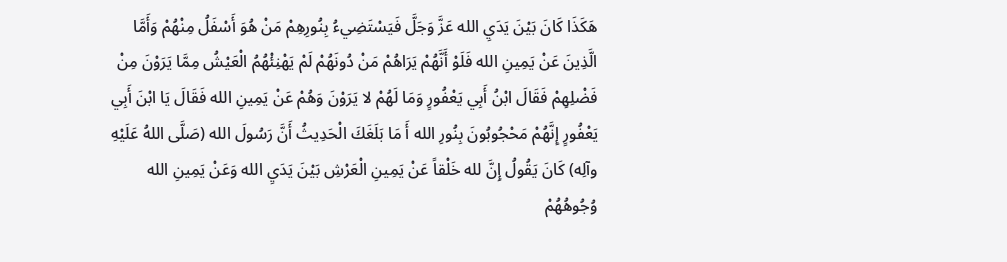هَكَذَا كَانَ بَيْنَ يَدَيِ الله عَزَّ وَجَلَّ فَيَسْتَضِيءُ بِنُورِهِمْ مَنْ هُوَ أَسْفَلُ مِنْهُمْ وَأَمَّا الَّذِينَ عَنْ يَمِينِ الله فَلَوْ أَنَّهُمْ يَرَاهُمْ مَنْ دُونَهُمْ لَمْ يَهْنِئْهُمُ الْعَيْشُ مِمَّا يَرَوْنَ مِنْ فَضْلِهِمْ فَقَالَ ابْنُ أَبِي يَعْفُورٍ وَمَا لَهُمْ لا يَرَوْنَ وَهُمْ عَنْ يَمِينِ الله فَقَالَ يَا ابْنَ أَبِي يَعْفُورٍ إِنَّهُمْ مَحْجُوبُونَ بِنُورِ الله أَ مَا بَلَغَكَ الْحَدِيثُ أَنَّ رَسُولَ الله (صَلَّى اللهُ عَلَيْهِ وآلِه) كَانَ يَقُولُ إِنَّ لله خَلْقاً عَنْ يَمِينِ الْعَرْشِ بَيْنَ يَدَيِ الله وَعَنْ يَمِينِ الله وُجُوهُهُمْ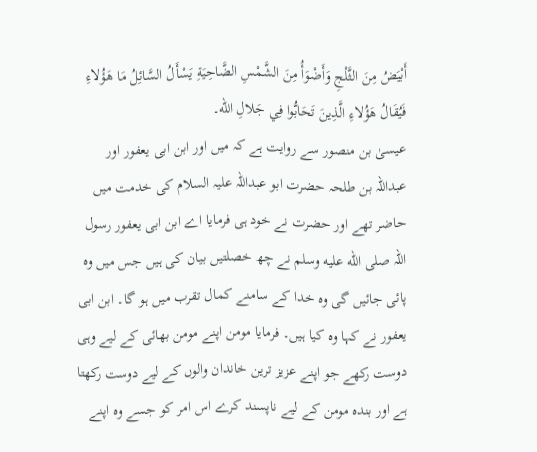أَبْيَضُ مِنَ الثَّلْجِ وَأَضْوَأُ مِنَ الشَّمْسِ الضَّاحِيَةِ يَسْأَلُ السَّائِلُ مَا هَؤُلاءِ فَيُقَالُ هَؤُلاءِ الَّذِينَ تَحَابُّوا فِي جَلالِ الله۔
عیسیٰ بن منصور سے روایت ہے کہ میں اور ابن ابی یعفور اور عبداللہ بن طلحہ حضرت ابو عبداللہ علیہ السلام کی خدمت میں حاضر تھے اور حضرت نے خود ہی فرمایا اے ابن ابی یعفور رسول اللہ صلى الله عليه وسلم نے چھ خصلتیں بیان کی ہیں جس میں وہ پائی جائیں گی وہ خدا کے سامنے کمال تقرب میں ہو گا۔ ابن ابی یعفور نے کہا وہ کیا ہیں۔ فرمایا مومن اپنے مومن بھائی کے لیے وہی دوست رکھے جو اپنے عزیز ترین خاندان والوں کے لیے دوست رکھتا ہے اور بندہ مومن کے لیے ناپسند کرے اس امر کو جسے وہ اپنے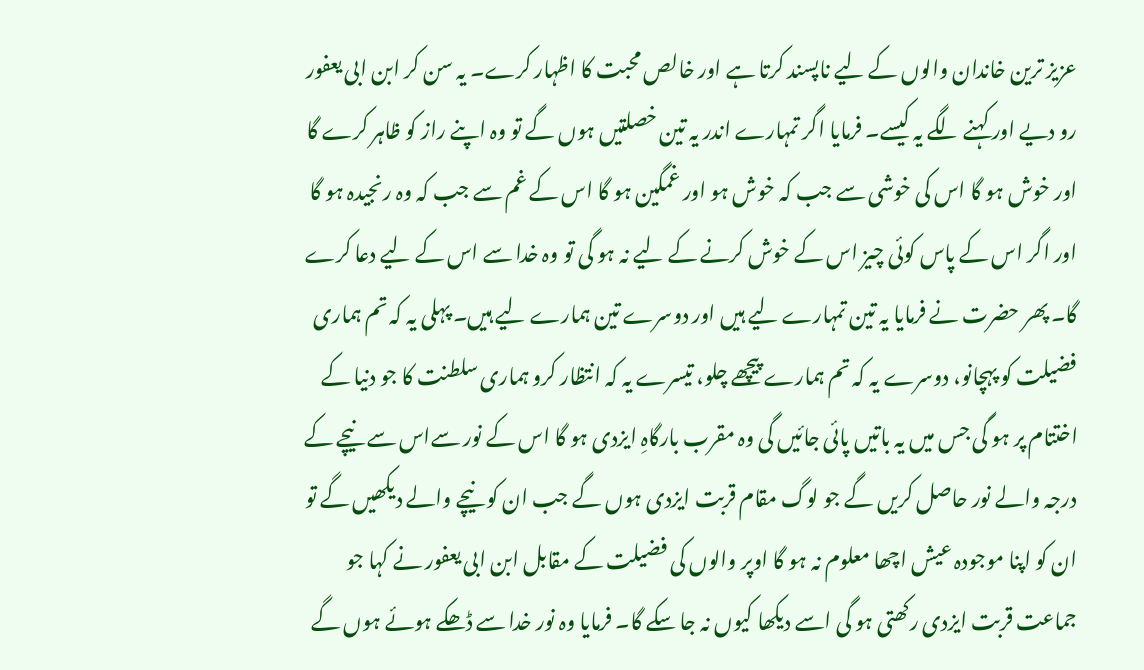عزیز ترین خاندان والوں کے لیے ناپسند کرتا ہے اور خالص محبت کا اظہار کرے۔ یہ سن کر ابن ابی یعفور رو دیے اور کہنے لگے یہ کیسے۔ فرمایا اگر تمہارے اندر یہ تین خصلتیں ہوں گے تو وہ اپنے راز کو ظاہر کرے گا اور خوش ہو گا اس کی خوشی سے جب کہ خوش ہو اور غمگین ہو گا اس کے غم سے جب کہ وہ رنجیدہ ہو گا اور اگر اس کے پاس کوئی چیز اس کے خوش کرنے کے لیے نہ ہو گی تو وہ خدا سے اس کے لیے دعا کرے گا۔ پھر حضرت نے فرمایا یہ تین تمہارے لیے ہیں اور دوسرے تین ہمارے لیے ہیں۔ پہلی یہ کہ تم ہماری فضیلت کو پہچانو، دوسرے یہ کہ تم ہمارے پیچھے چلو، تیسرے یہ کہ انتظار کرو ہماری سلطنت کا جو دنیا کے اختتام پر ہو گی جس میں یہ باتیں پائی جائیں گی وہ مقرب بارگاہِ ایزدی ہو گا اس کے نور سےاس سے نیچے کے درجہ والے نور حاصل کریں گے جو لوگ مقام قربت ایزدی ہوں گے جب ان کو نیچے والے دیکھیں گے تو ان کو اپنا موجودہ عیش اچھا معلوم نہ ہو گا اوپر والوں کی فضیلت کے مقابل ابن ابی یعفور نے کہا جو جماعت قربت ایزدی رکھتی ہو گی اسے دیکھا کیوں نہ جا سکے گا۔ فرمایا وہ نور خدا سے ڈھکے ہوئے ہوں گے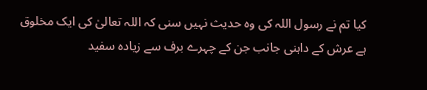کیا تم نے رسول اللہ کی وہ حدیث نہیں سنی کہ اللہ تعالیٰ کی ایک مخلوق ہے عرش کے داہنی جانب جن کے چہرے برف سے زیادہ سفید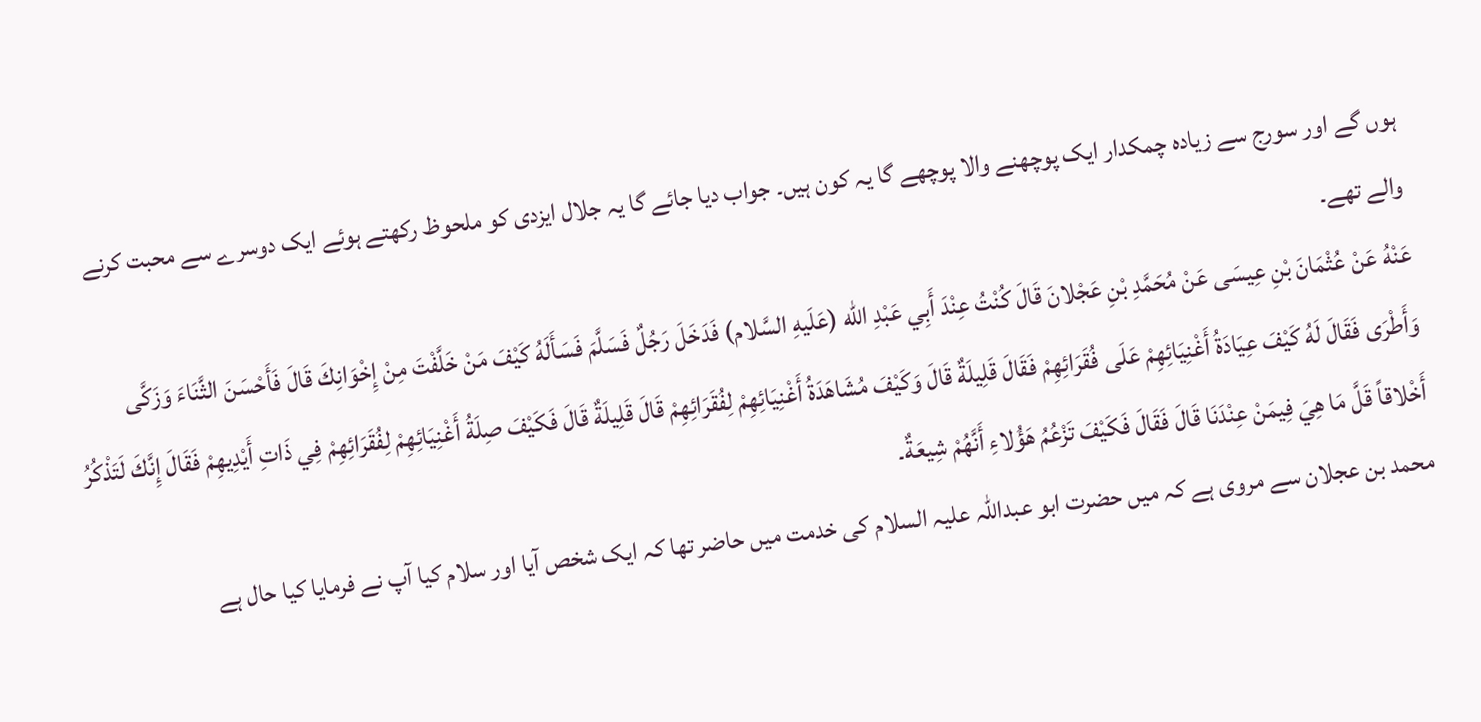ہوں گے اور سورج سے زیادہ چمکدار ایک پوچھنے والا پوچھے گا یہ کون ہیں۔ جواب دیا جائے گا یہ جلال ایزدی کو ملحوظ رکھتے ہوئے ایک دوسرے سے محبت کرنے والے تھے۔
عَنْهُ عَنْ عُثْمَانَ بْنِ عِيسَى عَنْ مُحَمَّدِ بْنِ عَجْلانَ قَالَ كُنْتُ عِنْدَ أَبِي عَبْدِ الله (عَلَيهِ السَّلام) فَدَخَلَ رَجُلٌ فَسَلَّمَ فَسَأَلَهُ كَيْفَ مَنْ خَلَّفْتَ مِنْ إِخْوَانِكَ قَالَ فَأَحْسَنَ الثَّنَاءَ وَزَكَّى وَأَطْرَى فَقَالَ لَهُ كَيْفَ عِيَادَةُ أَغْنِيَائِهِمْ عَلَى فُقَرَائِهِمْ فَقَالَ قَلِيلَةٌ قَالَ وَكَيْفَ مُشَاهَدَةُ أَغْنِيَائِهِمْ لِفُقَرَائِهِمْ قَالَ قَلِيلَةٌ قَالَ فَكَيْفَ صِلَةُ أَغْنِيَائِهِمْ لِفُقَرَائِهِمْ فِي ذَاتِ أَيْدِيهِمْ فَقَالَ إِنَّكَ لَتَذْكُرُ أَخْلاقاً قَلَّ مَا هِيَ فِيمَنْ عِنْدَنَا قَالَ فَقَالَ فَكَيْفَ تَزْعُمُ هَؤُلاءِ أَنَّهُمْ شِيعَةٌ۔
محمد بن عجلان سے مروی ہے کہ میں حضرت ابو عبداللہ علیہ السلام کی خدمت میں حاضر تھا کہ ایک شخص آیا اور سلام کیا آپ نے فرمایا کیا حال ہے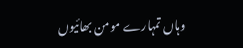وہاں تمہارے مومن بھائیوں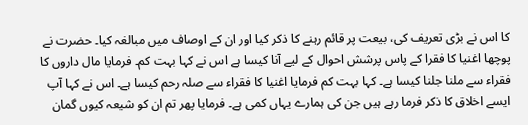کا اس نے بڑی تعریف کی، بیعت پر قائم رہنے کا ذکر کیا اور ان کے اوصاف میں مبالغہ کیا۔ حضرت نے پوچھا اغنیا کا فقرا کے پاس پرشش احوال کے لیے آنا کیسا ہے اس نے کہا بہت کم۔ فرمایا مال داروں کا فقراء سے ملنا جلنا کیسا ہے۔ کہا بہت کم فرمایا اغنیا کا فقراء سے صلہ رحم کیسا ہے۔ اس نے کہا آپ ایسے اخلاق کا ذکر فرما رہے ہیں جن کی ہمارے یہاں کمی ہے۔ فرمایا پھر تم ان کو شیعہ کیوں گمان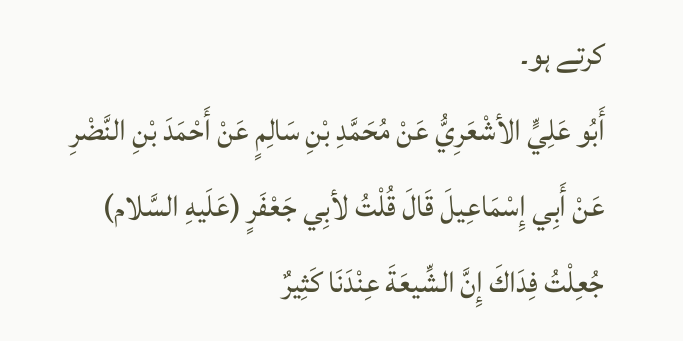کرتے ہو۔
أَبُو عَلِيٍّ الأشْعَرِيُّ عَنْ مُحَمَّدِ بْنِ سَالِمٍ عَنْ أَحْمَدَ بْنِ النَّضْرِ عَنْ أَبِي إِسْمَاعِيلَ قَالَ قُلْتُ لأبِي جَعْفَرٍ (عَلَيهِ السَّلام) جُعِلْتُ فِدَاكَ إِنَّ الشِّيعَةَ عِنْدَنَا كَثِيرٌ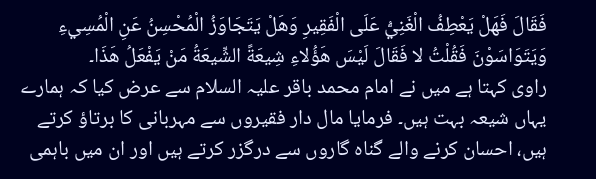فَقَالَ فَهَلْ يَعْطِفُ الْغَنِيُّ عَلَى الْفَقِيرِ وَهَلْ يَتَجَاوَزُ الْمُحْسِنُ عَنِ الْمُسِيءِ وَيَتَوَاسَوْنَ فَقُلْتُ لا فَقَالَ لَيْسَ هَؤُلاءِ شِيعَةً الشِّيعَةُ مَنْ يَفْعَلُ هَذَا۔
راوی کہتا ہے میں نے امام محمد باقر علیہ السلام سے عرض کیا کہ ہمارے یہاں شیعہ بہت ہیں۔ فرمایا مال دار فقیروں سے مہربانی کا برتاؤ کرتے ہیں، احسان کرنے والے گناہ گاروں سے درگزر کرتے ہیں اور ان میں باہمی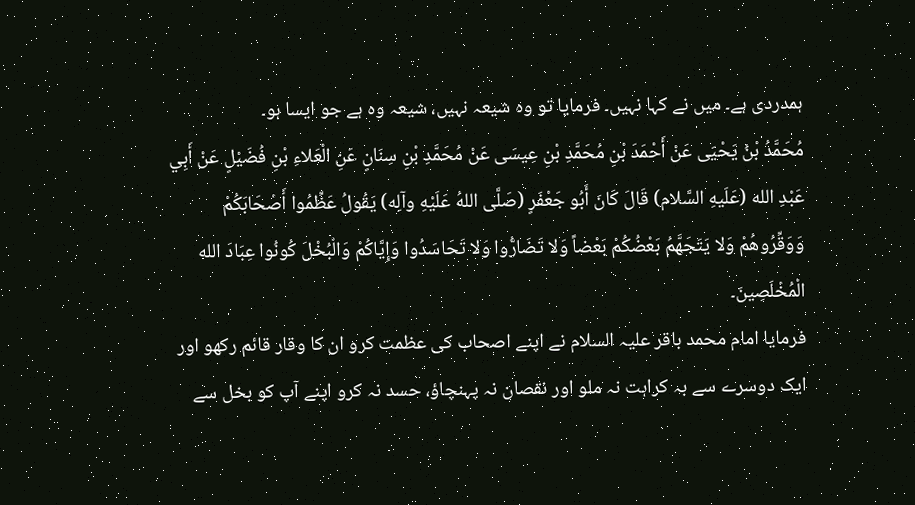ہمدردی ہے۔ میں نے کہا نہیں۔ فرمایا تو وہ شیعہ نہیں، شیعہ وہ ہے جو ایسا ہو۔
مُحَمَّدُ بْنُ يَحْيَى عَنْ أَحْمَدَ بْنِ مُحَمَّدِ بْنِ عِيسَى عَنْ مُحَمَّدِ بْنِ سِنَانٍ عَنِ الْعَلاءِ بْنِ فُضَيْلٍ عَنْ أَبِي عَبْدِ الله (عَلَيهِ السَّلام) قَالَ كَانَ أَبُو جَعْفَرٍ (صَلَّى اللهُ عَلَيْهِ وآلِه) يَقُولُ عَظِّمُوا أَصْحَابَكُمْ وَوَقِّرُوهُمْ وَلا يَتَجَهَّمُ بَعْضُكُمْ بَعْضاً وَلا تَضَارُّوا وَلا تَحَاسَدُوا وَإِيَّاكُمْ وَالْبُخْلَ كُونُوا عِبَادَ الله الْمُخْلَصِينَ۔
فرمایا امام محمد باقر علیہ السلام نے اپنے اصحاب کی عظمت کرو ان کا وقار قائم رکھو اور ایک دوسرے سے بہ کراہت نہ ملو اور نقصان نہ پہنچاؤ، حسد نہ کرو اپنے آپ کو بخل سے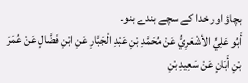بچاؤ اور خدا کے سچے بندے بنو۔
أَبُو عَلِيٍّ الأشْعَرِيُّ عَنْ مُحَمَّدِ بْنِ عَبْدِ الْجَبَّارِ عَنِ ابْنِ فَضَّالٍ عَنْ عُمَرَ بْنِ أَبَانٍ عَنْ سَعِيدِ بْنِ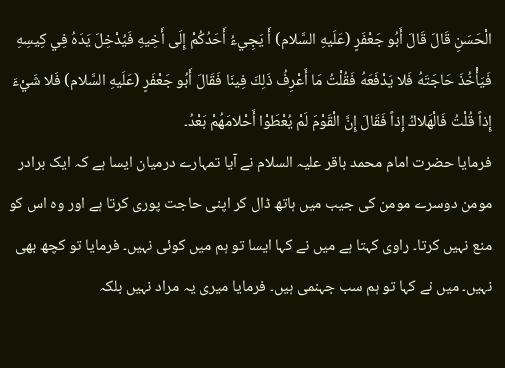الْحَسَنِ قَالَ قَالَ أَبُو جَعْفَرٍ (عَلَيهِ السَّلام) أَ يَجِيءُ أَحَدُكُمْ إِلَى أَخِيهِ فَيُدْخِلَ يَدَهُ فِي كِيسِهِ فَيَأْخُذَ حَاجَتَهُ فَلا يَدْفَعَهُ فَقُلْتُ مَا أَعْرِفُ ذَلِكَ فِينَا فَقَالَ أَبُو جَعْفَرٍ (عَلَيهِ السَّلام) فَلا شَيْءَ إِذاً قُلْتُ فَالْهَلاكُ إِذاً فَقَالَ إِنَّ الْقَوْمَ لَمْ يُعْطَوْا أَحْلامَهُمْ بَعْدُ۔
فرمایا حضرت امام محمد باقر علیہ السلام نے آیا تمہارے درمیان ایسا ہے کہ ایک برادر مومن دوسرے مومن کی جیب میں ہاتھ ڈال کر اپنی حاجت پوری کرتا ہے اور وہ اس کو منع نہیں کرتا۔ راوی کہتا ہے میں نے کہا ایسا تو ہم میں کوئی نہیں۔ فرمایا تو کچھ بھی نہیں۔ میں نے کہا تو ہم سب جہنمی ہیں۔ فرمایا میری یہ مراد نہیں بلکہ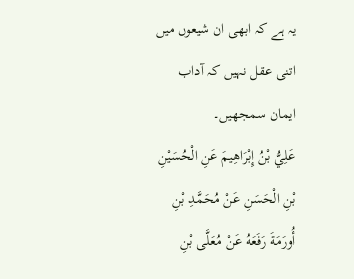یہ ہے کہ ابھی ان شیعوں میں اتنی عقل نہیں کہ آداب ایمان سمجھیں۔
عَلِيُّ بْنُ إِبْرَاهِيمَ عَنِ الْحُسَيْنِ بْنِ الْحَسَنِ عَنْ مُحَمَّدِ بْنِ أُورَمَةَ رَفَعَهُ عَنْ مُعَلَّى بْنِ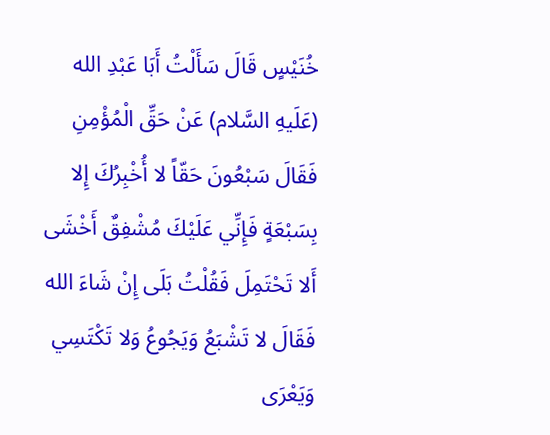خُنَيْسٍ قَالَ سَأَلْتُ أَبَا عَبْدِ الله (عَلَيهِ السَّلام) عَنْ حَقِّ الْمُؤْمِنِ فَقَالَ سَبْعُونَ حَقّاً لا أُخْبِرُكَ إِلا بِسَبْعَةٍ فَإِنِّي عَلَيْكَ مُشْفِقٌ أَخْشَى أَلا تَحْتَمِلَ فَقُلْتُ بَلَى إِنْ شَاءَ الله فَقَالَ لا تَشْبَعُ وَيَجُوعُ وَلا تَكْتَسِي وَيَعْرَى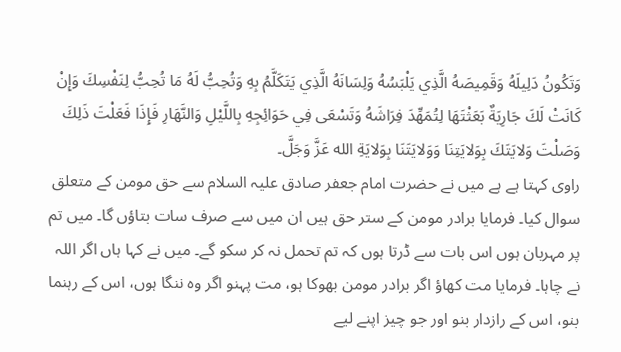وَتَكُونُ دَلِيلَهُ وَقَمِيصَهُ الَّذِي يَلْبَسُهُ وَلِسَانَهُ الَّذِي يَتَكَلَّمُ بِهِ وَتُحِبُّ لَهُ مَا تُحِبُّ لِنَفْسِكَ وَإِنْ كَانَتْ لَكَ جَارِيَةٌ بَعَثْتَهَا لِتُمَهِّدَ فِرَاشَهُ وَتَسْعَى فِي حَوَائِجِهِ بِاللَّيْلِ وَالنَّهَارِ فَإِذَا فَعَلْتَ ذَلِكَ وَصَلْتَ وَلايَتَكَ بِوَلايَتِنَا وَوَلايَتَنَا بِوَلايَةِ الله عَزَّ وَجَلَّ۔
راوی کہتا ہے ہے میں نے حضرت امام جعفر صادق علیہ السلام سے حق مومن کے متعلق سوال کیا۔ فرمایا برادر مومن کے ستر حق ہیں ان میں سے صرف سات بتاؤں گا۔ میں تم پر مہربان ہوں اس بات سے ڈرتا ہوں کہ تم تحمل نہ کر سکو گے۔ میں نے کہا ہاں اگر اللہ نے چاہا۔ فرمایا مت کھاؤ اگر برادر مومن بھوکا ہو، مت پہنو اگر وہ ننگا ہوں، اس کے رہنما بنو، اس کے رازدار بنو اور جو چیز اپنے لیے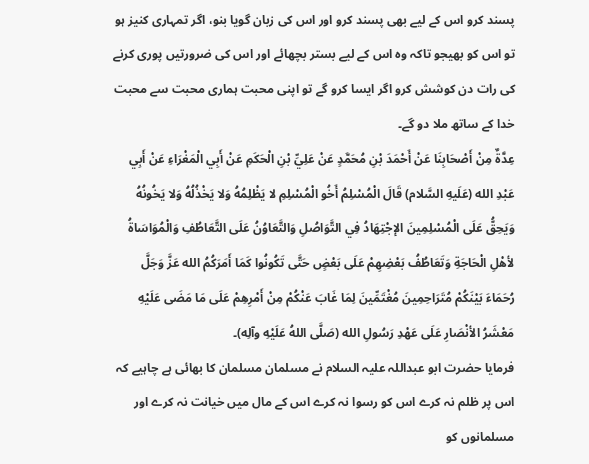پسند کرو اس کے لیے بھی پسند کرو اور اس کی زبان گویا بنو، اگر تمہاری کنیز ہو تو اس کو بھیجو تاکہ وہ اس کے لیے بستر بچھائے اور اس کی ضرورتیں پوری کرنے کی رات دن کوشش کرو اگر ایسا کرو گے تو اپنی محبت ہماری محبت سے محبت خدا کے ساتھ ملا دو گے۔
عِدَّةٌ مِنْ أَصْحَابِنَا عَنْ أَحْمَدَ بْنِ مُحَمَّدٍ عَنْ عَلِيِّ بْنِ الْحَكَمِ عَنْ أَبِي الْمَغْرَاءِ عَنْ أَبِي عَبْدِ الله (عَلَيهِ السَّلام) قَالَ الْمُسْلِمُ أَخُو الْمُسْلِمِ لا يَظْلِمُهُ وَلا يَخْذُلُهُ وَلا يَخُونُهُ وَيَحِقُّ عَلَى الْمُسْلِمِينَ الإجْتِهَادُ فِي التَّوَاصُلِ وَالتَّعَاوُنُ عَلَى التَّعَاطُفِ وَالْمُوَاسَاةُ لأهْلِ الْحَاجَةِ وَتَعَاطُفُ بَعْضِهِمْ عَلَى بَعْضٍ حَتَّى تَكُونُوا كَمَا أَمَرَكُمُ الله عَزَّ وَجَلَّ رُحَمَاءَ بَيْنَكُمْ مُتَرَاحِمِينَ مُغْتَمِّينَ لِمَا غَابَ عَنْكُمْ مِنْ أَمْرِهِمْ عَلَى مَا مَضَى عَلَيْهِ مَعْشَرُ الأنْصَارِ عَلَى عَهْدِ رَسُولِ الله (صَلَّى اللهُ عَلَيْهِ وآلِه)۔
فرمایا حضرت ابو عبداللہ علیہ السلام نے مسلمان مسلمان کا بھائی ہے چاہیے کہ اس پر ظلم نہ کرے اس کو رسوا نہ کرے اس کے مال میں خیانت نہ کرے اور مسلمانوں کو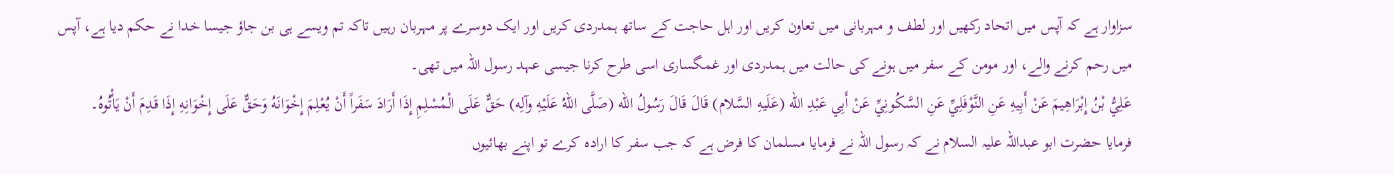سزاوار ہے کہ آپس میں اتحاد رکھیں اور لطف و مہربانی میں تعاون کریں اور اہل حاجت کے ساتھ ہمدردی کریں اور ایک دوسرے پر مہربان رہیں تاکہ تم ویسے ہی بن جاؤ جیسا خدا نے حکم دیا ہے، آپس میں رحم کرنے والے، اور مومن کے سفر میں ہونے کی حالت میں ہمدردی اور غمگساری اسی طرح کرنا جیسی عہد رسول اللہ میں تھی۔
عَلِيُّ بْنُ إِبْرَاهِيمَ عَنْ أَبِيهِ عَنِ النَّوْفَلِيِّ عَنِ السَّكُونِيِّ عَنْ أَبِي عَبْدِ الله (عَلَيهِ السَّلام) قَالَ قَالَ رَسُولُ الله (صَلَّى اللهُ عَلَيْهِ وآلِه) حَقٌّ عَلَى الْمُسْلِمِ إِذَا أَرَادَ سَفَراً أَنْ يُعْلِمَ إِخْوَانَهُ وَحَقٌّ عَلَى إِخْوَانِهِ إِذَا قَدِمَ أَنْ يَأْتُوهُ۔
فرمایا حضرت ابو عبداللہ علیہ السلام نے کہ رسول اللہ نے فرمایا مسلمان کا فرض ہے کہ جب سفر کا ارادہ کرے تو اپنے بھائیوں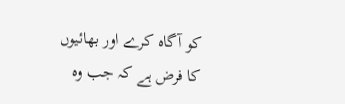کو آگاہ کرے اور بھائیوں کا فرض ہے کہ جب وہ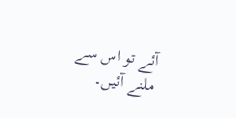آئے تو اس سے ملنے آئیں۔